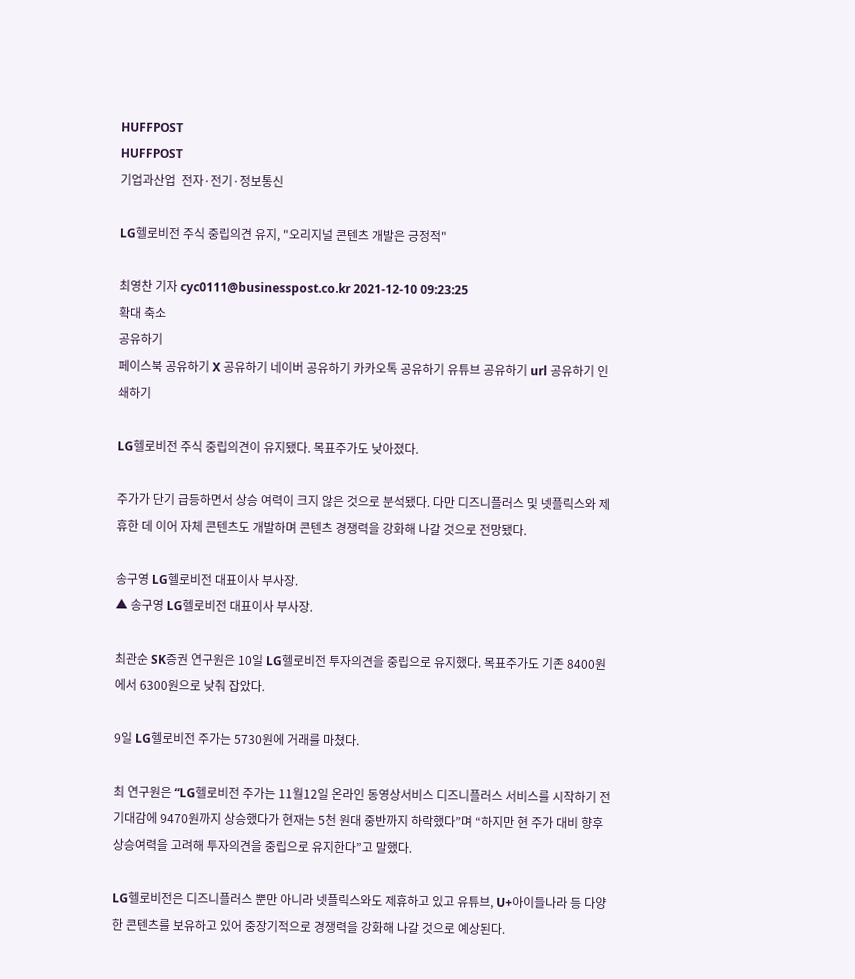HUFFPOST
HUFFPOST
기업과산업  전자·전기·정보통신

LG헬로비전 주식 중립의견 유지, "오리지널 콘텐츠 개발은 긍정적"

최영찬 기자 cyc0111@businesspost.co.kr 2021-12-10 09:23:25
확대 축소
공유하기
페이스북 공유하기 X 공유하기 네이버 공유하기 카카오톡 공유하기 유튜브 공유하기 url 공유하기 인쇄하기

LG헬로비전 주식 중립의견이 유지됐다. 목표주가도 낮아졌다.

주가가 단기 급등하면서 상승 여력이 크지 않은 것으로 분석됐다. 다만 디즈니플러스 및 넷플릭스와 제휴한 데 이어 자체 콘텐츠도 개발하며 콘텐츠 경쟁력을 강화해 나갈 것으로 전망됐다.

송구영 LG헬로비전 대표이사 부사장.
▲ 송구영 LG헬로비전 대표이사 부사장.

최관순 SK증권 연구원은 10일 LG헬로비전 투자의견을 중립으로 유지했다. 목표주가도 기존 8400원에서 6300원으로 낮춰 잡았다.

9일 LG헬로비전 주가는 5730원에 거래를 마쳤다.

최 연구원은 “LG헬로비전 주가는 11월12일 온라인 동영상서비스 디즈니플러스 서비스를 시작하기 전 기대감에 9470원까지 상승했다가 현재는 5천 원대 중반까지 하락했다”며 “하지만 현 주가 대비 향후 상승여력을 고려해 투자의견을 중립으로 유지한다”고 말했다.

LG헬로비전은 디즈니플러스 뿐만 아니라 넷플릭스와도 제휴하고 있고 유튜브, U+아이들나라 등 다양한 콘텐츠를 보유하고 있어 중장기적으로 경쟁력을 강화해 나갈 것으로 예상된다.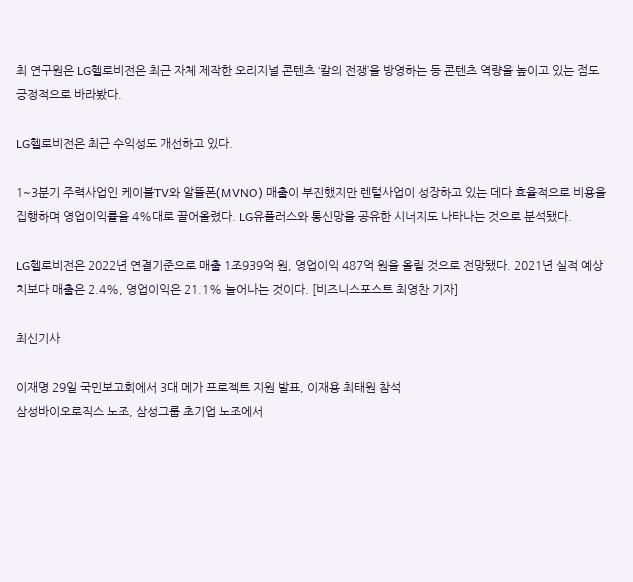최 연구원은 LG헬로비전은 최근 자체 제작한 오리지널 콘텐츠 ‘칼의 전쟁’을 방영하는 등 콘텐츠 역량을 높이고 있는 점도 긍정적으로 바라봤다.

LG헬로비전은 최근 수익성도 개선하고 있다.

1~3분기 주력사업인 케이블TV와 알뜰폰(MVNO) 매출이 부진했지만 렌털사업이 성장하고 있는 데다 효율적으로 비용을 집행하며 영업이익률을 4%대로 끌어올렸다. LG유플러스와 통신망을 공유한 시너지도 나타나는 것으로 분석됐다.

LG헬로비전은 2022년 연결기준으로 매출 1조939억 원, 영업이익 487억 원을 올릴 것으로 전망됐다. 2021년 실적 예상치보다 매출은 2.4%, 영업이익은 21.1% 늘어나는 것이다. [비즈니스포스트 최영찬 기자]

최신기사

이재명 29일 국민보고회에서 3대 메가 프로젝트 지원 발표, 이재용 최태원 참석
삼성바이오로직스 노조, 삼성그룹 초기업 노조에서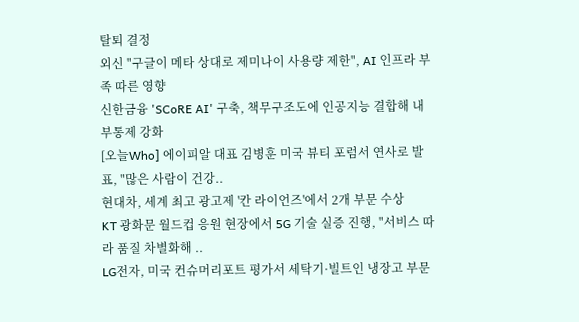탈퇴 결정
외신 "구글이 메타 상대로 제미나이 사용량 제한", AI 인프라 부족 따른 영향
신한금융 'SCoRE AI' 구축, 책무구조도에 인공지능 결합해 내부통제 강화
[오늘Who] 에이피알 대표 김병훈 미국 뷰티 포럼서 연사로 발표, "많은 사람이 건강..
현대차, 세계 최고 광고제 '칸 라이언즈'에서 2개 부문 수상
KT 광화문 월드컵 응원 현장에서 5G 기술 실증 진행, "서비스 따라 품질 차별화해 ..
LG전자, 미국 컨슈머리포트 평가서 세탁기·빌트인 냉장고 부문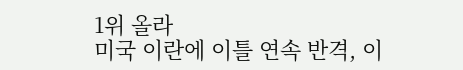1위 올라
미국 이란에 이틀 연속 반격, 이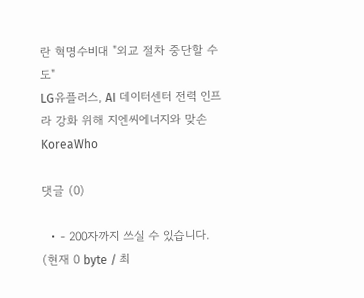란 혁명수비대 "외교 절차 중단할 수도"
LG유플러스, AI 데이터센터 전력 인프라 강화 위해 지엔씨에너지와 맞손
KoreaWho

댓글 (0)

  • - 200자까지 쓰실 수 있습니다. (현재 0 byte / 최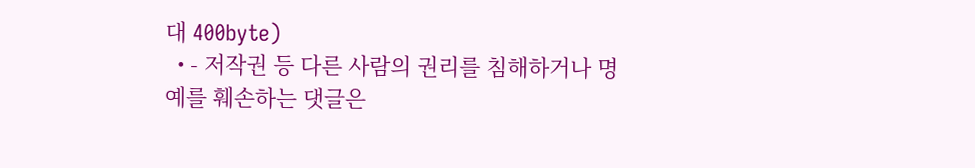대 400byte)
  • - 저작권 등 다른 사람의 권리를 침해하거나 명예를 훼손하는 댓글은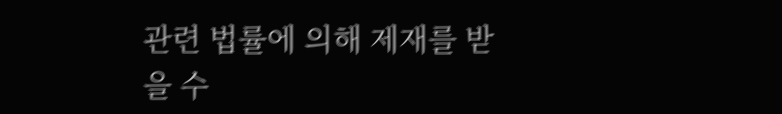관련 법률에 의해 제재를 받을 수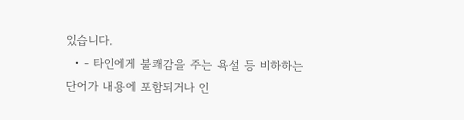있습니다.
  • - 타인에게 불쾌감을 주는 욕설 등 비하하는 단어가 내용에 포함되거나 인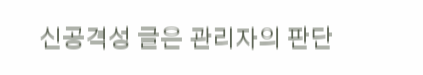신공격성 글은 관리자의 판단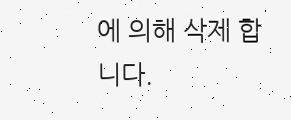에 의해 삭제 합니다.